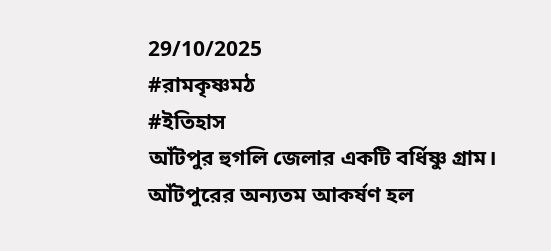29/10/2025
#রামকৃষ্ণমঠ
#ইতিহাস
আঁটপুর হুগলি জেলার একটি বর্ধিষ্ণু গ্রাম। আঁটপুরের অন্যতম আকর্ষণ হল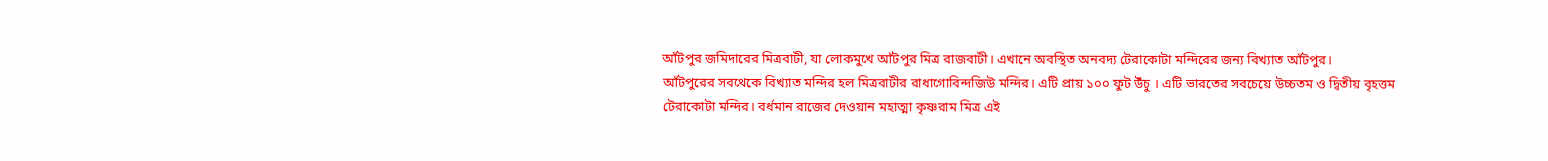আঁটপুর জমিদারের মিত্রবাটী, যা লোকমুখে আঁটপুর মিত্র রাজবাটী। এখানে অবস্থিত অনবদ্য টেরাকোটা মন্দিরের জন্য বিখ্যাত আঁটপুর।
আঁটপুরের সবথেকে বিখ্যাত মন্দির হল মিত্রবাটীর রাধাগোবিন্দজিউ মন্দির। এটি প্রায় ১০০ ফুট উঁচু । এটি ভারতের সবচেয়ে উচ্চতম ও দ্বিতীয় বৃহত্তম টেরাকোটা মন্দির। বর্ধমান রাজের দেওয়ান মহাত্মা কৃষ্ণরাম মিত্র এই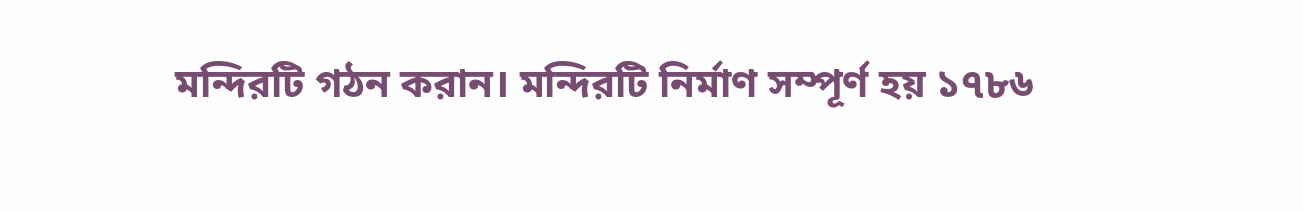মন্দিরটি গঠন করান। মন্দিরটি নির্মাণ সম্পূর্ণ হয় ১৭৮৬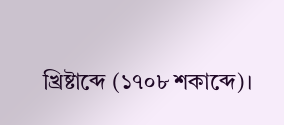খ্রিষ্টাব্দে (১৭০৮ শকাব্দে)।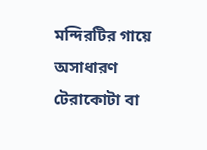মন্দিরটির গায়ে অসাধারণ টেরাকোটা বা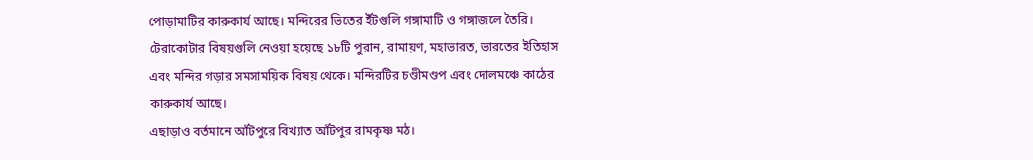পোড়ামাটির কারুকার্য আছে। মন্দিরের ভিতের ইঁটগুলি গঙ্গামাটি ও গঙ্গাজলে তৈরি। টেরাকোটার বিষয়গুলি নেওয়া হয়েছে ১৮টি পুরান, রামায়ণ, মহাভারত, ভারতের ইতিহাস এবং মন্দির গড়ার সমসাময়িক বিষয় থেকে। মন্দিরটির চণ্ডীমণ্ডপ এবং দোলমঞ্চে কাঠের কারুকার্য আছে।
এছাড়াও বর্তমানে আঁটপুরে বিখ্যাত আঁটপুর রামকৃষ্ণ মঠ।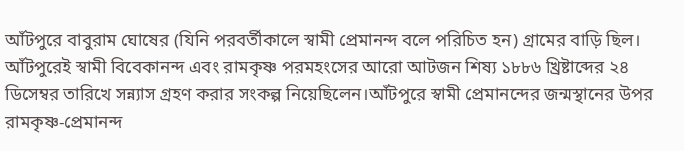আঁটপুরে বাবুরাম ঘোষের (যিনি পরবর্তীকালে স্বামী প্রেমানন্দ বলে পরিচিত হন) গ্রামের বাড়ি ছিল। আঁটপুরেই স্বামী বিবেকানন্দ এবং রামকৃষ্ণ পরমহংসের আরো আটজন শিষ্য ১৮৮৬ খ্রিষ্টাব্দের ২৪ ডিসেম্বর তারিখে সন্ন্যাস গ্রহণ করার সংকল্প নিয়েছিলেন।আঁটপুরে স্বামী প্রেমানন্দের জন্মস্থানের উপর রামকৃষ্ণ-প্রেমানন্দ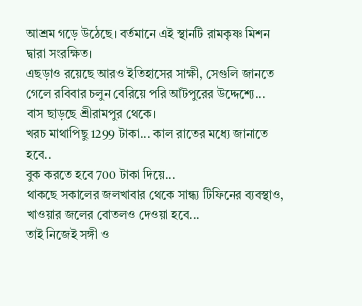আশ্রম গড়ে উঠেছে। বর্তমানে এই স্থানটি রামকৃষ্ণ মিশন দ্বারা সংরক্ষিত।
এছড়াও রয়েছে আরও ইতিহাসের সাক্ষী, সেগুলি জানতে গেলে রবিবার চলুন বেরিয়ে পরি আঁটপুরের উদ্দেশ্যে...
বাস ছাড়ছে শ্রীরামপুর থেকে।
খরচ মাথাপিছু 1299 টাকা... কাল রাতের মধ্যে জানাতে হবে..
বুক করতে হবে 700 টাকা দিয়ে...
থাকছে সকালের জলখাবার থেকে সান্ধ্য টিফিনের ব্যবস্থাও, খাওয়ার জলের বোতলও দেওয়া হবে...
তাই নিজেই সঙ্গী ও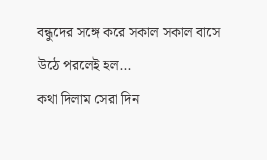বন্ধুদের সঙ্গে করে সকাল সকাল বাসে উঠে পরলেই হল...
কথা দিলাম সেরা দিন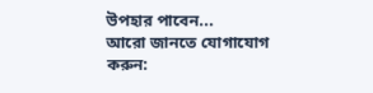উপহার পাবেন...
আরো জানতে যোগাযোগ করুন: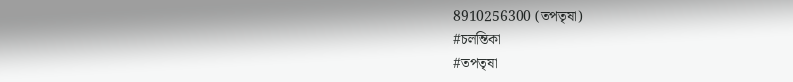8910256300 (তপতৃষা)
#চলন্তিকা
#তপতৃষা